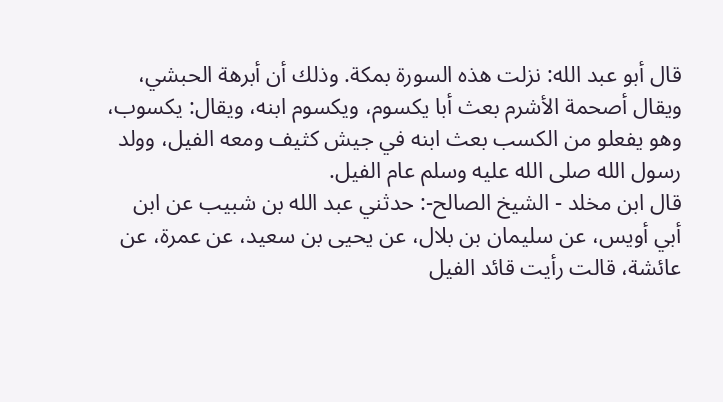قال أبو عبد الله: نزلت هذه السورة بمكة. وذلك أن أبرهة الحبشي، ويقال أصحمة الأشرم بعث أبا يكسوم، ويكسوم ابنه، ويقال: يكسوب، وهو يفعلو من الكسب بعث ابنه في جيش كثيف ومعه الفيل، وولد رسول الله صلى الله عليه وسلم عام الفيل.
قال ابن مخلد - الشيخ الصالح-: حدثني عبد الله بن شبيب عن ابن أبي أويس، عن سليمان بن بلال، عن يحيى بن سعيد، عن عمرة، عن عائشة، قالت رأيت قائد الفيل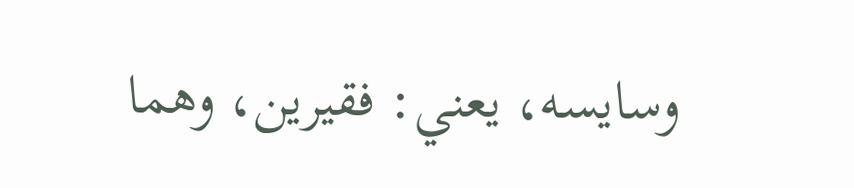وسايسه، يعني: فقيرين، وهما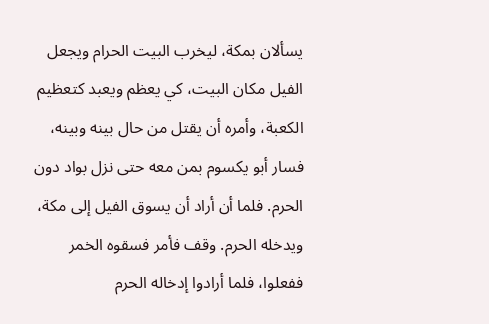يسألان بمكة، ليخرب البيت الحرام ويجعل الفيل مكان البيت، كي يعظم ويعبد كتعظيم الكعبة، وأمره أن يقتل من حال بينه وبينه، فسار أبو يكسوم بمن معه حتى نزل بواد دون الحرم. فلما أن أراد أن يسوق الفيل إلى مكة، ويدخله الحرم. وقف فأمر فسقوه الخمر ففعلوا، فلما أرادوا إدخاله الحرم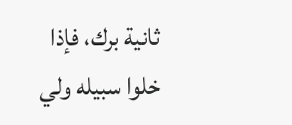ثانية برك، فإذا خلوا سبيله ولي